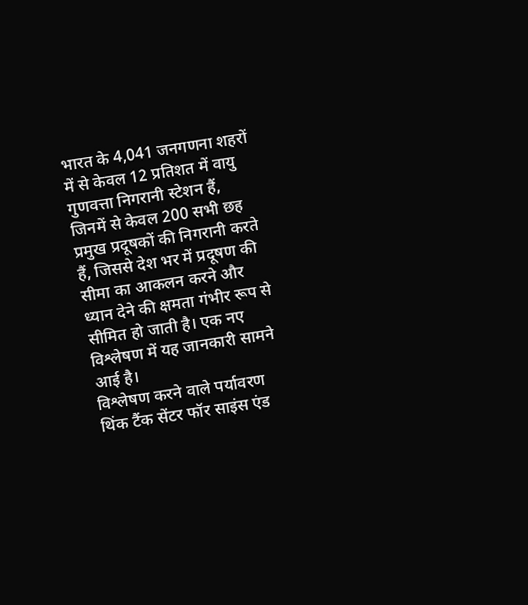भारत के 4,041 जनगणना शहरों में से केवल 12 प्रतिशत में वायु गुणवत्ता निगरानी स्टेशन हैं, जिनमें से केवल 200 सभी छह प्रमुख प्रदूषकों की निगरानी करते हैं, जिससे देश भर में प्रदूषण की सीमा का आकलन करने और ध्यान देने की क्षमता गंभीर रूप से सीमित हो जाती है। एक नए विश्लेषण में यह जानकारी सामने आई है।
विश्लेषण करने वाले पर्यावरण थिंक टैंक सेंटर फॉर साइंस एंड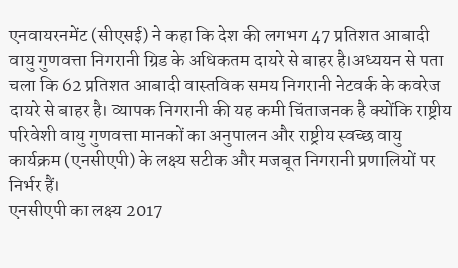एनवायरनमेंट (सीएसई) ने कहा कि देश की लगभग 47 प्रतिशत आबादी वायु गुणवत्ता निगरानी ग्रिड के अधिकतम दायरे से बाहर है।अध्ययन से पता चला कि 62 प्रतिशत आबादी वास्तविक समय निगरानी नेटवर्क के कवरेज दायरे से बाहर है। व्यापक निगरानी की यह कमी चिंताजनक है क्योंकि राष्ट्रीय परिवेशी वायु गुणवत्ता मानकों का अनुपालन और राष्ट्रीय स्वच्छ वायु कार्यक्रम (एनसीएपी) के लक्ष्य सटीक और मजबूत निगरानी प्रणालियों पर निर्भर हैं।
एनसीएपी का लक्ष्य 2017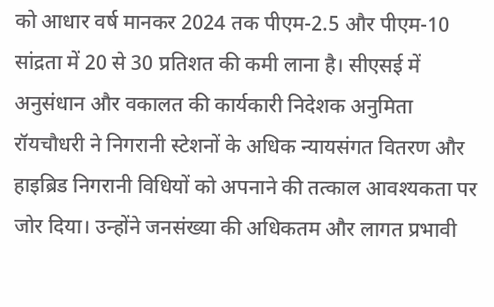को आधार वर्ष मानकर 2024 तक पीएम-2.5 और पीएम-10 सांद्रता में 20 से 30 प्रतिशत की कमी लाना है। सीएसई में अनुसंधान और वकालत की कार्यकारी निदेशक अनुमिता रॉयचौधरी ने निगरानी स्टेशनों के अधिक न्यायसंगत वितरण और हाइब्रिड निगरानी विधियों को अपनाने की तत्काल आवश्यकता पर जोर दिया। उन्होंने जनसंख्या की अधिकतम और लागत प्रभावी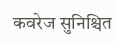कवरेज सुनिश्चित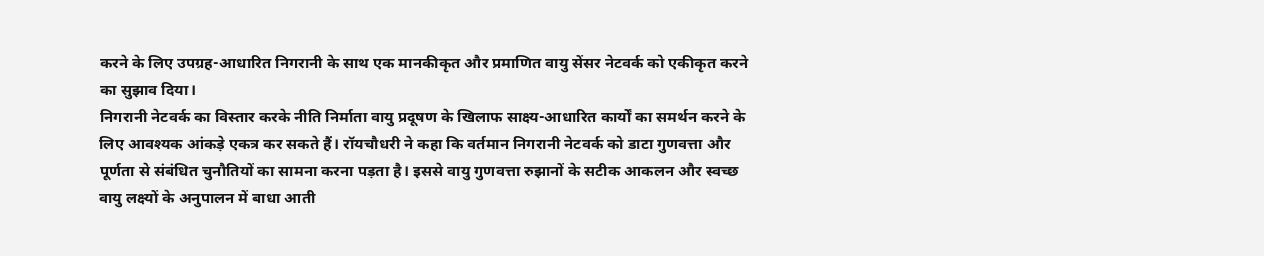करने के लिए उपग्रह-आधारित निगरानी के साथ एक मानकीकृत और प्रमाणित वायु सेंसर नेटवर्क को एकीकृत करने का सुझाव दिया।
निगरानी नेटवर्क का विस्तार करके नीति निर्माता वायु प्रदूषण के खिलाफ साक्ष्य-आधारित कार्यों का समर्थन करने के लिए आवश्यक आंकड़े एकत्र कर सकते हैं। रॉयचौधरी ने कहा कि वर्तमान निगरानी नेटवर्क को डाटा गुणवत्ता और पूर्णता से संबंधित चुनौतियों का सामना करना पड़ता है। इससे वायु गुणवत्ता रुझानों के सटीक आकलन और स्वच्छ वायु लक्ष्यों के अनुपालन में बाधा आती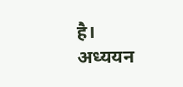है।
अध्ययन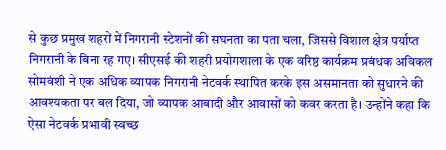से कुछ प्रमुख शहरों में निगरानी स्टेशनों की सघनता का पता चला, जिससे विशाल क्षेत्र पर्याप्त निगरानी के बिना रह गए। सीएसई की शहरी प्रयोगशाला के एक वरिष्ठ कार्यक्रम प्रबंधक अविकल सोमवंशी ने एक अधिक व्यापक निगरानी नेटवर्क स्थापित करके इस असमानता को सुधारने की आवश्यकता पर बल दिया, जो व्यापक आबादी और आवासों को कवर करता है। उन्होंने कहा कि ऐसा नेटवर्क प्रभावी स्वच्छ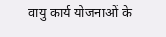वायु कार्य योजनाओं के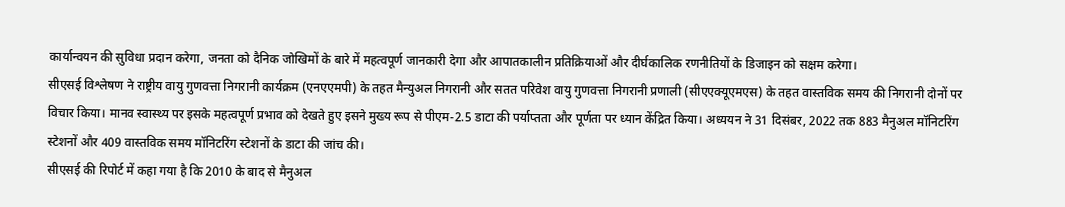कार्यान्वयन की सुविधा प्रदान करेगा, जनता को दैनिक जोखिमों के बारे में महत्वपूर्ण जानकारी देगा और आपातकालीन प्रतिक्रियाओं और दीर्घकालिक रणनीतियों के डिजाइन को सक्षम करेगा।
सीएसई विश्लेषण ने राष्ट्रीय वायु गुणवत्ता निगरानी कार्यक्रम (एनएएमपी) के तहत मैन्युअल निगरानी और सतत परिवेश वायु गुणवत्ता निगरानी प्रणाली (सीएएक्यूएमएस) के तहत वास्तविक समय की निगरानी दोनों पर विचार किया। मानव स्वास्थ्य पर इसके महत्वपूर्ण प्रभाव को देखते हुए इसने मुख्य रूप से पीएम-2.5 डाटा की पर्याप्तता और पूर्णता पर ध्यान केंद्रित किया। अध्ययन ने 31 दिसंबर, 2022 तक 883 मैनुअल मॉनिटरिंग स्टेशनों और 409 वास्तविक समय मॉनिटरिंग स्टेशनों के डाटा की जांच की।
सीएसई की रिपोर्ट में कहा गया है कि 2010 के बाद से मैनुअल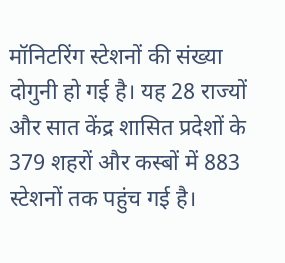मॉनिटरिंग स्टेशनों की संख्या दोगुनी हो गई है। यह 28 राज्यों और सात केंद्र शासित प्रदेशों के 379 शहरों और कस्बों में 883 स्टेशनों तक पहुंच गई है।